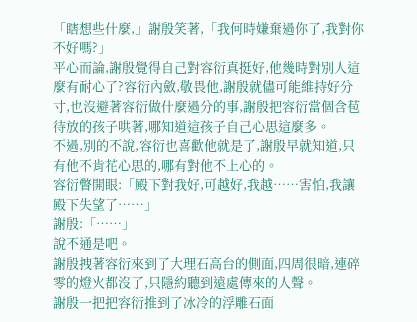「瞎想些什麼,」謝殷笑著,「我何時嫌棄過你了,我對你不好嗎?」
平心而論,謝殷覺得自己對容衍真挺好,他幾時對別人這麼有耐心了?容衍內斂,敬畏他,謝殷就儘可能維持好分寸,也沒避著容衍做什麼過分的事,謝殷把容衍當個含苞待放的孩子哄著,哪知道這孩子自己心思這麼多。
不過,別的不說,容衍也喜歡他就是了,謝殷早就知道,只有他不肯花心思的,哪有對他不上心的。
容衍瞥開眼:「殿下對我好,可越好,我越……害怕,我讓殿下失望了……」
謝殷:「……」
說不通是吧。
謝殷拽著容衍來到了大理石高台的側面,四周很暗,連碎零的燈火都沒了,只隱約聽到遠處傳來的人聲。
謝殷一把把容衍推到了冰冷的浮雕石面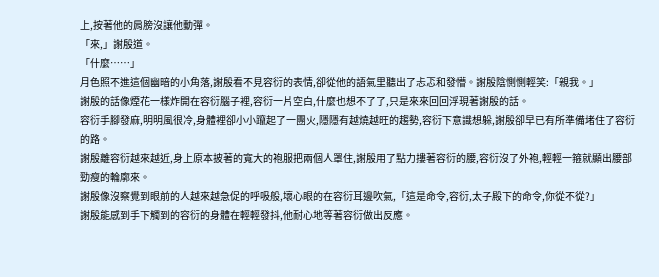上,按著他的肩膀沒讓他動彈。
「來,」謝殷道。
「什麼……」
月色照不進這個幽暗的小角落,謝殷看不見容衍的表情,卻從他的語氣里聽出了忐忑和發懵。謝殷陰惻惻輕笑:「親我。」
謝殷的話像煙花一樣炸開在容衍腦子裡,容衍一片空白,什麼也想不了了,只是來來回回浮現著謝殷的話。
容衍手腳發麻,明明風很冷,身體裡卻小小躥起了一團火,隱隱有越燒越旺的趨勢,容衍下意識想躲,謝殷卻早已有所準備堵住了容衍的路。
謝殷離容衍越來越近,身上原本披著的寬大的袍服把兩個人罩住,謝殷用了點力摟著容衍的腰,容衍沒了外袍,輕輕一箍就顯出腰部勁瘦的輪廓來。
謝殷像沒察覺到眼前的人越來越急促的呼吸般,壞心眼的在容衍耳邊吹氣,「這是命令,容衍,太子殿下的命令,你從不從?」
謝殷能感到手下觸到的容衍的身體在輕輕發抖,他耐心地等著容衍做出反應。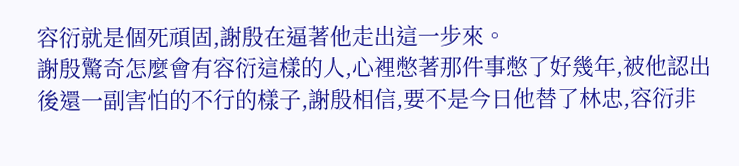容衍就是個死頑固,謝殷在逼著他走出這一步來。
謝殷驚奇怎麼會有容衍這樣的人,心裡憋著那件事憋了好幾年,被他認出後還一副害怕的不行的樣子,謝殷相信,要不是今日他替了林忠,容衍非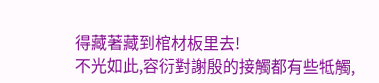得藏著藏到棺材板里去!
不光如此,容衍對謝殷的接觸都有些牴觸,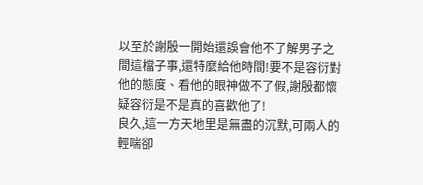以至於謝殷一開始還誤會他不了解男子之間這檔子事,還特麼給他時間!要不是容衍對他的態度、看他的眼神做不了假,謝殷都懷疑容衍是不是真的喜歡他了!
良久,這一方天地里是無盡的沉默,可兩人的輕喘卻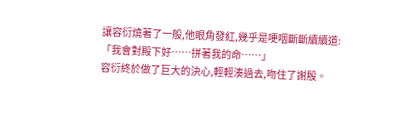讓容衍燒著了一般,他眼角發紅,幾乎是哽咽斷斷續續道:「我會對殿下好……拼著我的命……」
容衍終於做了巨大的決心,輕輕湊過去,吻住了謝殷。